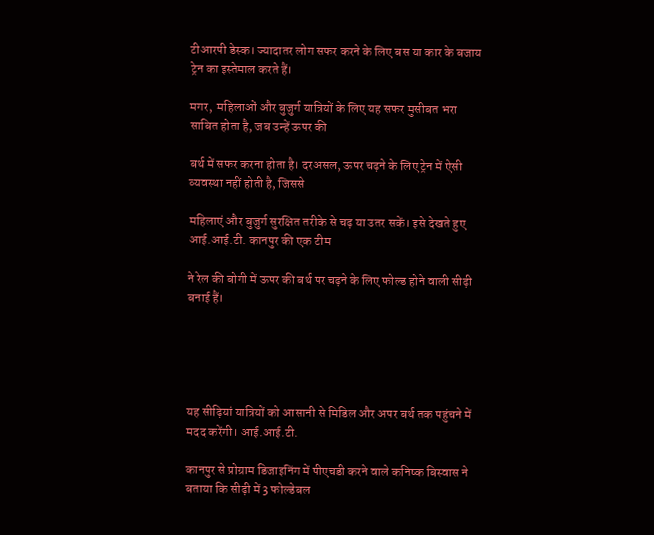टीआरपी डेस्क। ज्यादातर लोग सफर करने के लिए बस या कार के बजाय ट्रेन का इस्तेमाल करते हैं।

मगर,  महिलाओं और बुजुर्ग यात्रियों के लिए यह सफर मुसीबत भरा साबित होता है, जब उन्हें ऊपर की

बर्थ में सफर करना होता है। दरअसल, ऊपर चढ़ने के लिए ट्रेन में ऐसी व्यवस्था नहीं होती है, जिससे

महिलाएं और बुजुर्ग सुरक्षित तरीके से चढ़ या उतर सकें। इसे देखते हुए आई.आई.टी. कानपुर की एक टीम

ने रेल की बोगी में ऊपर की बर्थ पर चढ़ने के लिए फोल्ड होने वाली सीढ़ी बनाई हैं।





यह सीढ़ियां यात्रियों को आसानी से मिडिल और अपर बर्थ तक पहुंचने में मदद करेंगी। आई.आई.टी.

कानपुर से प्रोग्राम डिजाइनिंग में पीएचडी करने वाले कनिष्क बिस्वास ने बताया कि सीढ़ी में 3 फोल्डेबल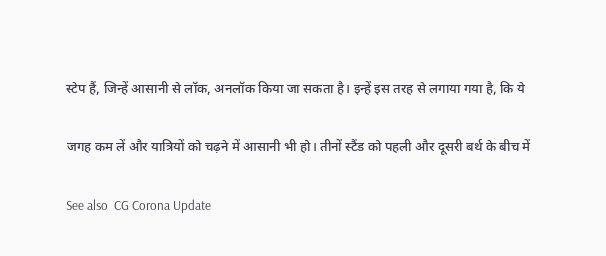स्टेप हैं, जिन्हें आसानी से लॉक, अनलॉक किया जा सकता है। इन्हें इस तरह से लगाया गया है, कि ये

जगह कम लें और यात्रियों को चढ़ने में आसानी भी हो। तीनों स्टैंड को पहली और दूसरी बर्थ के बीच में

See also  CG Corona Update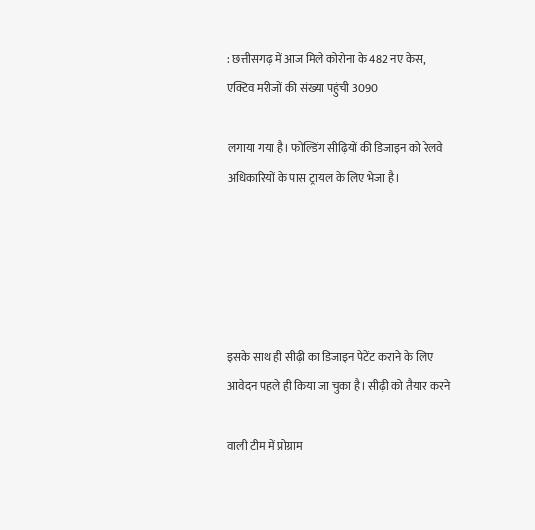: छत्तीसगढ़ में आज मिले कोरोना के 482 नए केस, एक्टिव मरीजों की संख्या पहुंची 3090

लगाया गया है। फोल्डिंग सीढ़ियों की डिजाइन को रेलवे अधिकारियों के पास ट्रायल के लिए भेजा है।





इसके साथ ही सीढ़ी का डिजाइन पेटेंट कराने के लिए आवेदन पहले ही किया जा चुका है। सीढ़ी को तैयार करने

वाली टीम में प्रोग्राम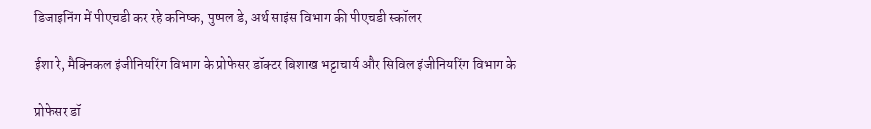डिजाइनिंग में पीएचडी कर रहे कनिष्क, पुष्पल डे, अर्थ साइंस विभाग की पीएचडी स्कॉलर

ईशा रे, मैक्निकल इंजीनियरिंग विभाग के प्रोफेसर डॉक्टर बिशाख भट्टाचार्य और सिविल इंजीनियरिंग विभाग के

प्रोफेसर डॉ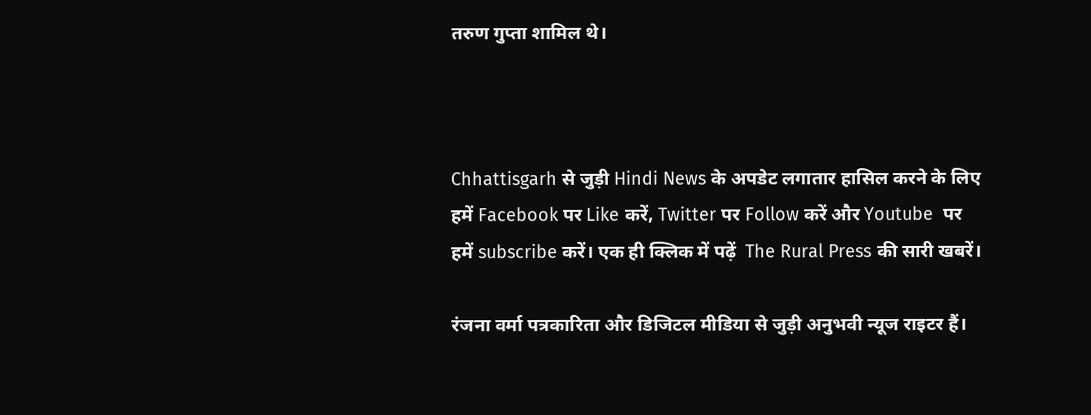तरुण गुप्ता शामिल थे।



Chhattisgarh से जुड़ी Hindi News के अपडेट लगातार हासिल करने के लिए हमें Facebook पर Like करें, Twitter पर Follow करें और Youtube  पर हमें subscribe करें। एक ही क्लिक में पढ़ें  The Rural Press की सारी खबरें।

रंजना वर्मा पत्रकारिता और डिजिटल मीडिया से जुड़ी अनुभवी न्यूज राइटर हैं।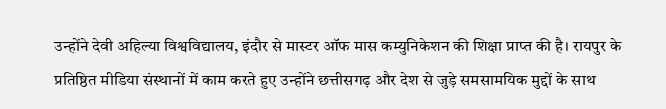उन्होंने देवी अहिल्या विश्वविद्यालय, इंदौर से मास्टर ऑफ मास कम्युनिकेशन की शिक्षा प्राप्त की है। रायपुर के प्रतिष्ठित मीडिया संस्थानों में काम करते हुए उन्होंने छत्तीसगढ़ और देश से जुड़े समसामयिक मुद्दों के साथ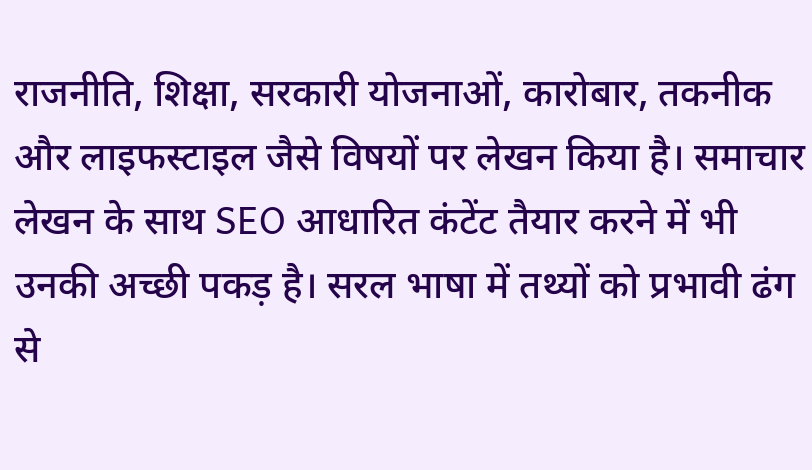राजनीति, शिक्षा, सरकारी योजनाओं, कारोबार, तकनीक और लाइफस्टाइल जैसे विषयों पर लेखन किया है। समाचार लेखन के साथ SEO आधारित कंटेंट तैयार करने में भी उनकी अच्छी पकड़ है। सरल भाषा में तथ्यों को प्रभावी ढंग से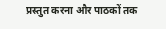प्रस्तुत करना और पाठकों तक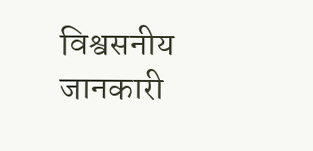विश्वसनीय जानकारी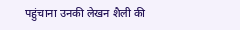पहुंचाना उनकी लेखन शैली की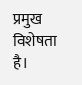प्रमुख विशेषता है।